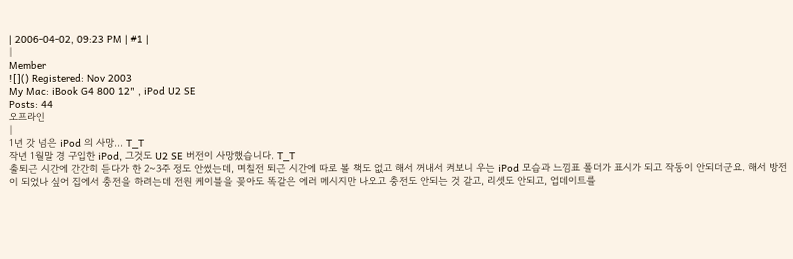| 2006-04-02, 09:23 PM | #1 |
|
Member
![]() Registered: Nov 2003
My Mac: iBook G4 800 12" , iPod U2 SE
Posts: 44
오프라인
|
1년 갓 넘은 iPod 의 사망... T_T
작년 1월말 경 구입한 iPod, 그것도 U2 SE 버전이 사망했습니다. T_T
출퇴근 시간에 간간히 듣다가 한 2~3주 정도 안썼는데, 며칠전 퇴근 시간에 따로 볼 책도 없고 해서 꺼내서 켜보니 우는 iPod 모습과 느낌표 폴더가 표시가 되고 작동이 안되더군요. 해서 방전이 되었나 싶어 집에서 충전을 하려는데 전원 케이블을 꽂아도 똑같은 에러 메시지만 나오고 충전도 안되는 것 같고, 리셋도 안되고, 업데이트를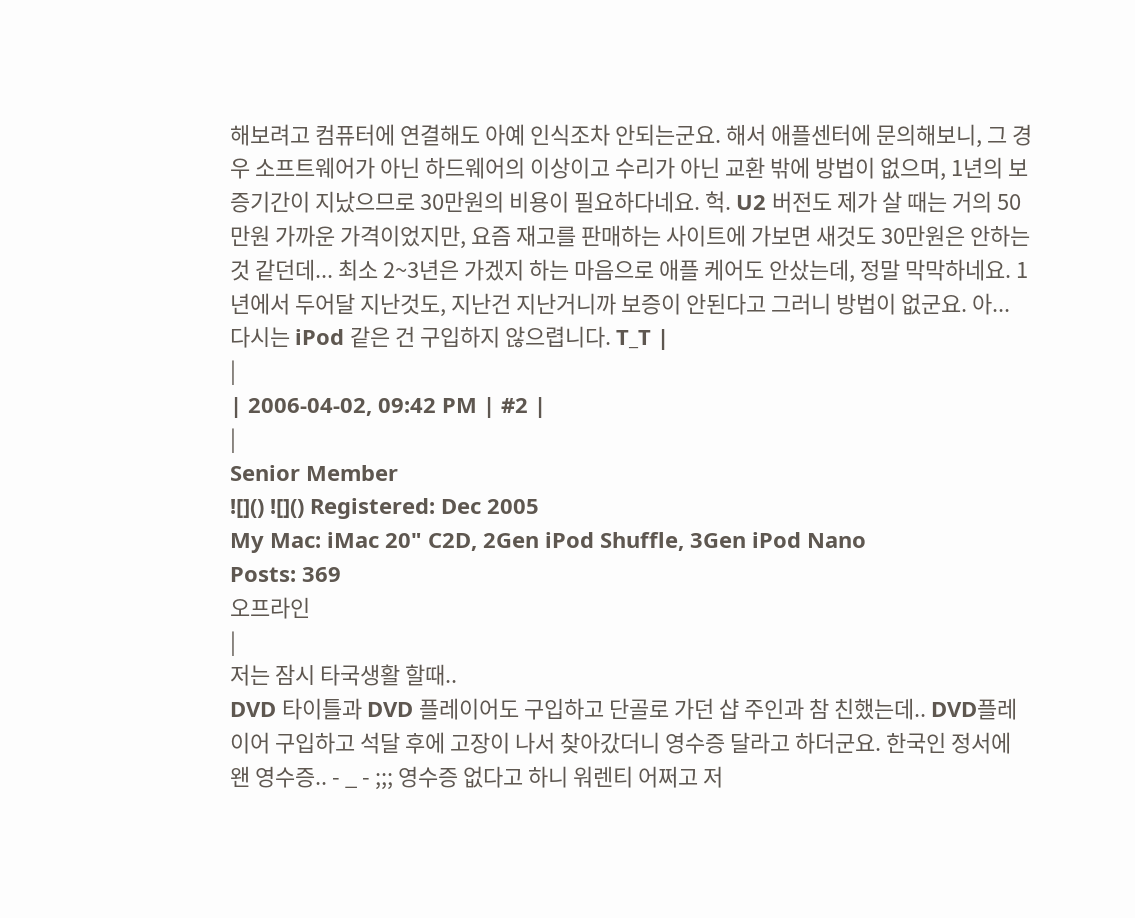해보려고 컴퓨터에 연결해도 아예 인식조차 안되는군요. 해서 애플센터에 문의해보니, 그 경우 소프트웨어가 아닌 하드웨어의 이상이고 수리가 아닌 교환 밖에 방법이 없으며, 1년의 보증기간이 지났으므로 30만원의 비용이 필요하다네요. 헉. U2 버전도 제가 살 때는 거의 50만원 가까운 가격이었지만, 요즘 재고를 판매하는 사이트에 가보면 새것도 30만원은 안하는 것 같던데... 최소 2~3년은 가겠지 하는 마음으로 애플 케어도 안샀는데, 정말 막막하네요. 1년에서 두어달 지난것도, 지난건 지난거니까 보증이 안된다고 그러니 방법이 없군요. 아... 다시는 iPod 같은 건 구입하지 않으렵니다. T_T |
|
| 2006-04-02, 09:42 PM | #2 |
|
Senior Member
![]() ![]() Registered: Dec 2005
My Mac: iMac 20" C2D, 2Gen iPod Shuffle, 3Gen iPod Nano
Posts: 369
오프라인
|
저는 잠시 타국생활 할때..
DVD 타이틀과 DVD 플레이어도 구입하고 단골로 가던 샵 주인과 참 친했는데.. DVD플레이어 구입하고 석달 후에 고장이 나서 찾아갔더니 영수증 달라고 하더군요. 한국인 정서에 왠 영수증.. - _ - ;;; 영수증 없다고 하니 워렌티 어쩌고 저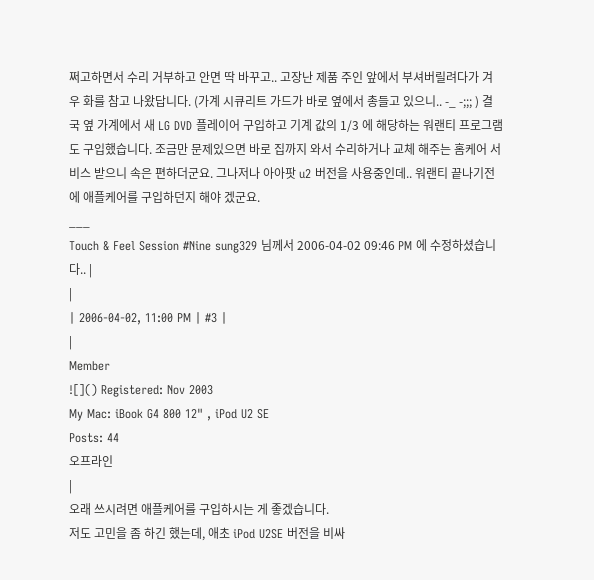쩌고하면서 수리 거부하고 안면 딱 바꾸고.. 고장난 제품 주인 앞에서 부셔버릴려다가 겨우 화를 참고 나왔답니다. (가계 시큐리트 가드가 바로 옆에서 총들고 있으니.. -_ -;;; ) 결국 옆 가계에서 새 LG DVD 플레이어 구입하고 기계 값의 1/3 에 해당하는 워랜티 프로그램도 구입했습니다. 조금만 문제있으면 바로 집까지 와서 수리하거나 교체 해주는 홈케어 서비스 받으니 속은 편하더군요. 그나저나 아아팟 u2 버전을 사용중인데.. 워랜티 끝나기전에 애플케어를 구입하던지 해야 겠군요.
___
Touch & Feel Session #Nine sung329 님께서 2006-04-02 09:46 PM 에 수정하셨습니다.. |
|
| 2006-04-02, 11:00 PM | #3 |
|
Member
![]() Registered: Nov 2003
My Mac: iBook G4 800 12" , iPod U2 SE
Posts: 44
오프라인
|
오래 쓰시려면 애플케어를 구입하시는 게 좋겠습니다.
저도 고민을 좀 하긴 했는데, 애초 iPod U2SE 버전을 비싸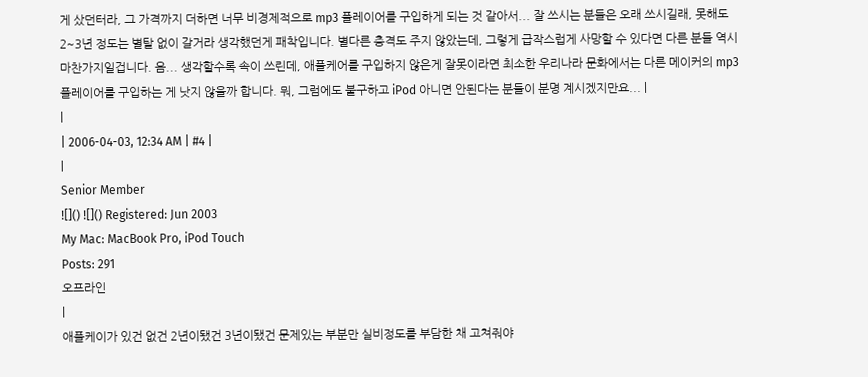게 샀던터라, 그 가격까지 더하면 너무 비경제적으로 mp3 플레이어를 구입하게 되는 것 같아서... 잘 쓰시는 분들은 오래 쓰시길래, 못해도 2~3년 정도는 별탈 없이 갈거라 생각했던게 패착입니다. 별다른 충격도 주지 않았는데, 그렇게 급작스럽게 사망할 수 있다면 다른 분들 역시 마찬가지일겁니다. 음... 생각할수록 속이 쓰린데, 애플케어를 구입하지 않은게 잘못이라면 최소한 우리나라 문화에서는 다른 메이커의 mp3 플레이어를 구입하는 게 낫지 않을까 합니다. 뭐, 그럼에도 불구하고 iPod 아니면 안된다는 분들이 분명 계시겠지만요... |
|
| 2006-04-03, 12:34 AM | #4 |
|
Senior Member
![]() ![]() Registered: Jun 2003
My Mac: MacBook Pro, iPod Touch
Posts: 291
오프라인
|
애플케이가 있건 없건 2년이됐건 3년이됐건 문제있는 부분만 실비정도를 부담한 채 고쳐줘야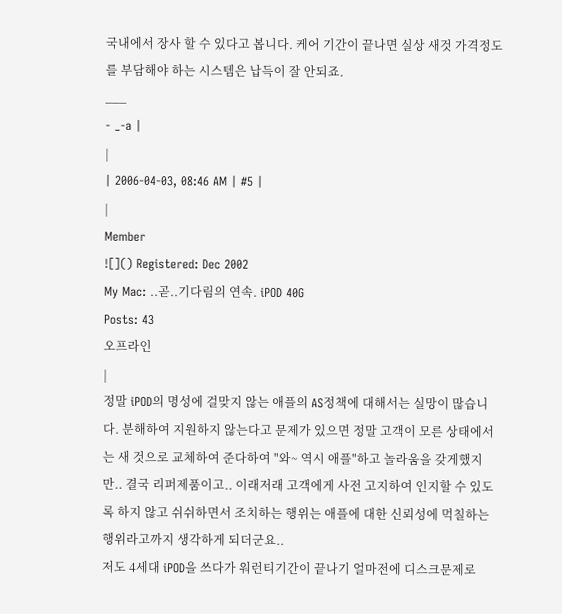국내에서 장사 할 수 있다고 봅니다. 케어 기간이 끝나면 실상 새것 가격정도를 부담해야 하는 시스템은 납득이 잘 안되죠.
___
- _-a |
|
| 2006-04-03, 08:46 AM | #5 |
|
Member
![]() Registered: Dec 2002
My Mac: ..곧..기다림의 연속. iPOD 40G
Posts: 43
오프라인
|
정말 iPOD의 명성에 걸맞지 않는 애플의 AS정책에 대해서는 실망이 많습니다. 분해하여 지원하지 않는다고 문제가 있으면 정말 고객이 모른 상태에서는 새 것으로 교체하여 준다하여 "와~ 역시 애플"하고 놀라움을 갖게했지만.. 결국 리퍼제품이고.. 이래저래 고객에게 사전 고지하여 인지할 수 있도록 하지 않고 쉬쉬하면서 조치하는 행위는 애플에 대한 신뢰성에 먹칠하는 행위라고까지 생각하게 되더군요..
저도 4세대 iPOD을 쓰다가 워런티기간이 끝나기 얼마전에 디스크문제로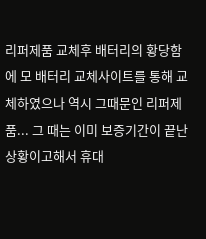리퍼제품 교체후 배터리의 황당함에 모 배터리 교체사이트를 통해 교체하였으나 역시 그때문인 리퍼제품... 그 때는 이미 보증기간이 끝난 상황이고해서 휴대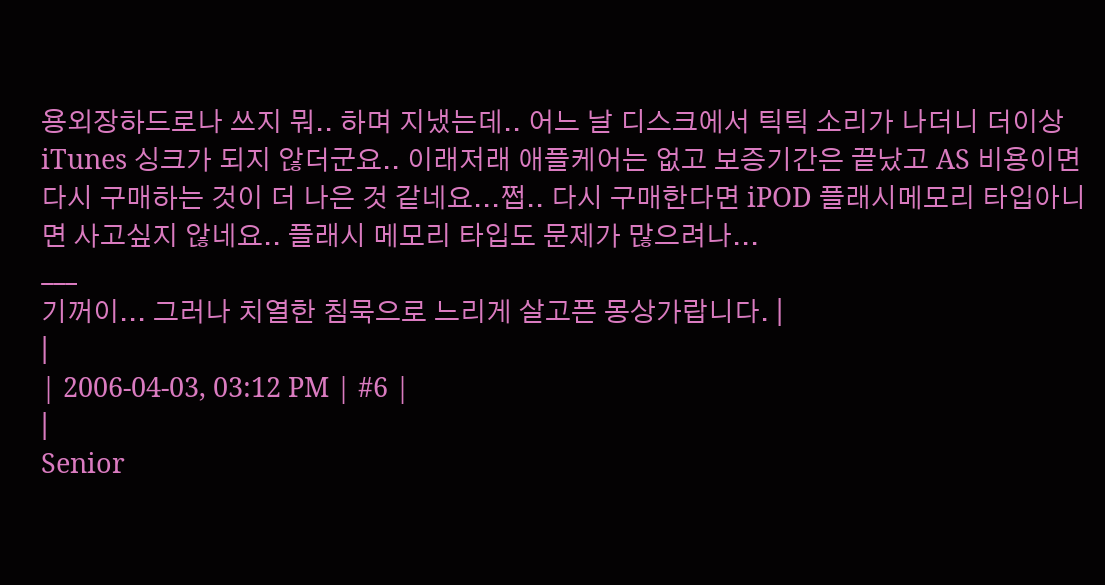용외장하드로나 쓰지 뭐.. 하며 지냈는데.. 어느 날 디스크에서 틱틱 소리가 나더니 더이상 iTunes 싱크가 되지 않더군요.. 이래저래 애플케어는 없고 보증기간은 끝났고 AS 비용이면 다시 구매하는 것이 더 나은 것 같네요...쩝.. 다시 구매한다면 iPOD 플래시메모리 타입아니면 사고싶지 않네요.. 플래시 메모리 타입도 문제가 많으려나...
___
기꺼이... 그러나 치열한 침묵으로 느리게 살고픈 몽상가랍니다. |
|
| 2006-04-03, 03:12 PM | #6 |
|
Senior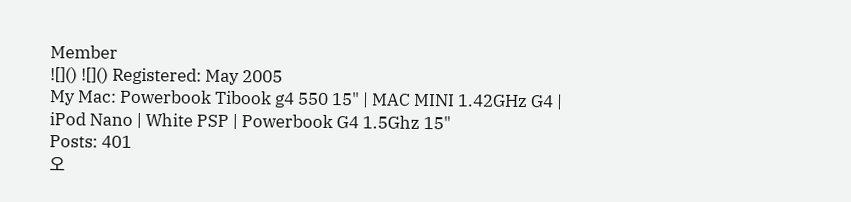Member
![]() ![]() Registered: May 2005
My Mac: Powerbook Tibook g4 550 15" | MAC MINI 1.42GHz G4 | iPod Nano | White PSP | Powerbook G4 1.5Ghz 15"
Posts: 401
오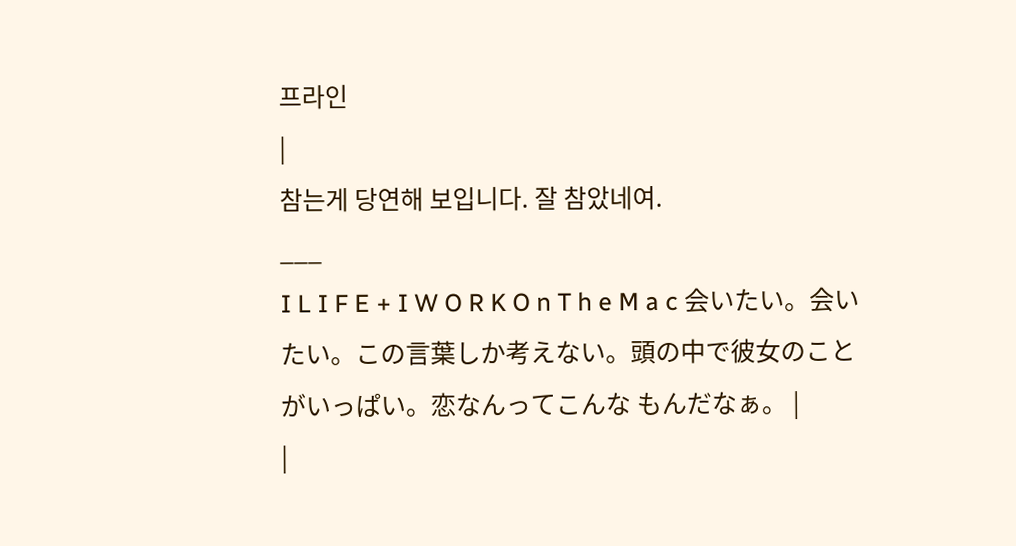프라인
|
참는게 당연해 보입니다. 잘 참았네여.
___
I L I F E + I W O R K O n T h e M a c 会いたい。会いたい。この言葉しか考えない。頭の中で彼女のことがいっぱい。恋なんってこんな もんだなぁ。 |
|